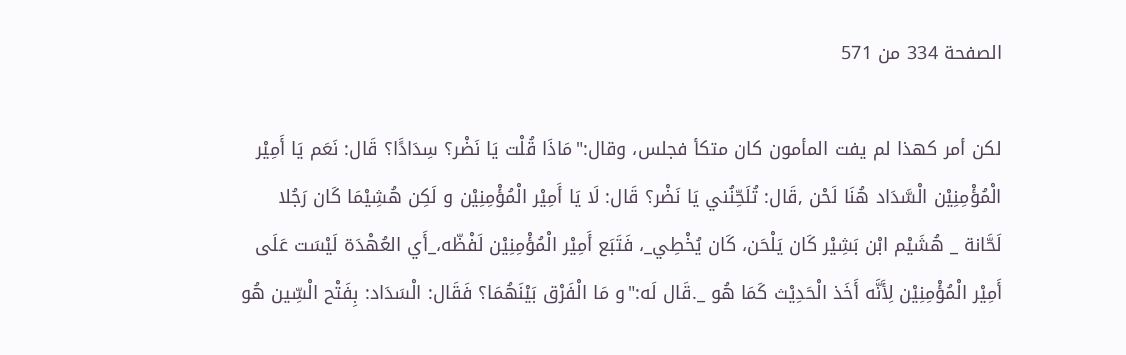الصفحة 334 من 571

لكن أمر كهذا لم يفت المأمون كان متكأ فجلس، وقال:"مَاذَا قُلْت يَا نَضْر؟ سِدَادًَا؟ قَال: نَعَم يَا أَمِيْر الْمُؤْمِنِيْن الْسَّدَاد هُنَا لَحْن ,قَال: تُلَحِّنُني يَا نَضْر؟ قَال: لَا يَا أَمِيْر الْمُؤْمِنِيْن و لَكِن هُشِيْمَا كَان رَجُلا لَحَّانة _ هُشَيْم ابْن بَشِيْر كَان يَلْحَن، كَان يُخْطِي_، فَتَبَع أَمِيْر الْمُؤْمِنِيْن لَفْظّه،_أَي العُهْدَة لَيْسَت عَلَى أَمِيْر الْمُؤْمِنِيْن لِأَنَّه أَخَذ الْحَدِيْث كَمَا هُو _.قَال لَه:"و مَا الْفَرْق بَيْنَهُمَا؟ فَقَال: الْسَدَاد: بِفَتْح الْسِّين هُو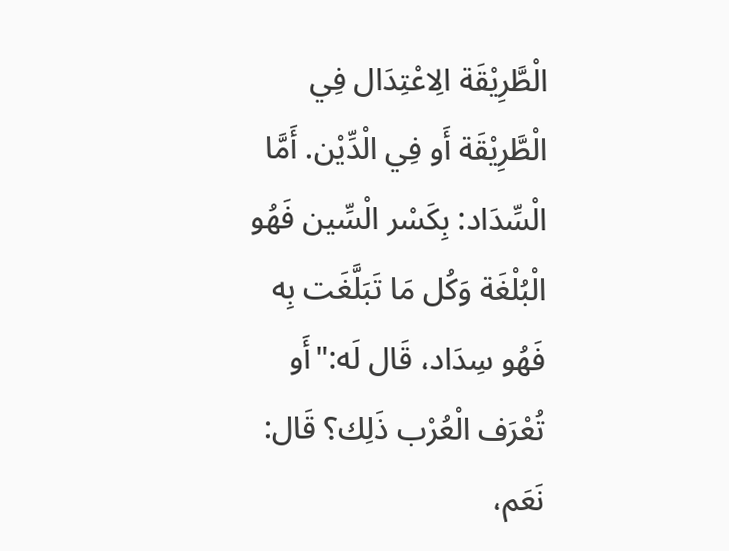الْطَّرِيْقَة الِاعْتِدَال فِي الْطَّرِيْقَة أَو فِي الْدِّيْن. أَمَّا الْسِّدَاد: بِكَسْر الْسِّين فَهُو الْبُلْغَة وَكُل مَا تَبَلَّغَت بِه فَهُو سِدَاد، قَال لَه:"أَو تُعْرَف الْعُرْب ذَلِك؟ قَال: نَعَم،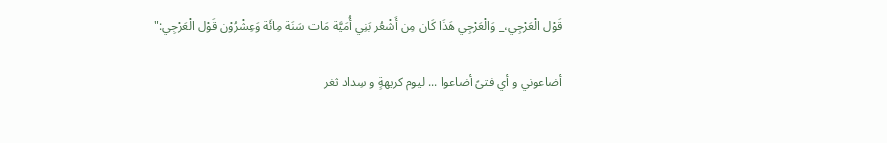قَوْل الْعَرْجِي،_ وَالْعَرْجِي هَذَا كَان مِن أَشْعُر بَنِي أُمَيَّة مَات سَنَة مِائَة وَعِشْرُوْن قَوْل الْعَرْجِي:"

أضاعوني و أي فتىً أضاعوا ... ليوم كريهةٍ و سِداد ثغر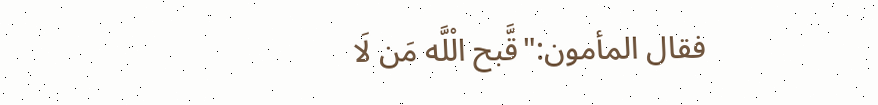فقال المأمون:"قَّبح الْلَّه مَن لَا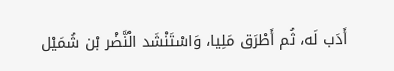أَدَب لَه، ثُم أَطْرَق مَلِيا، وَاسْتَنْشَد الْنَّضْر بْن شُمَيْل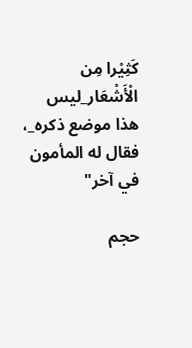كَثِيْرا مِن الْأَشْعَار_ليس هذا موضع ذكره_، فقال له المأمون في آخر"

حجم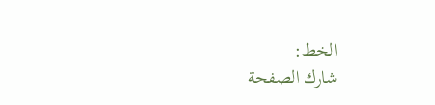الخط:
شارك الصفحة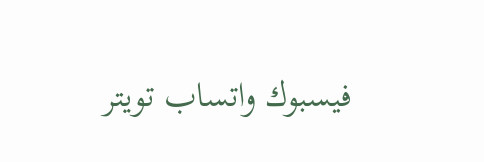فيسبوك واتساب تويتر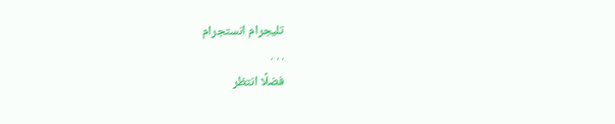تليجرام انستجرام
. . .
فضلًا انتظر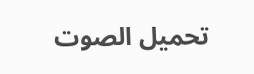تحميل الصوت